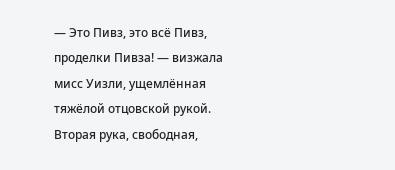— Это Пивз, это всё Пивз, проделки Пивза! — визжала мисс Уизли, ущемлённая тяжёлой отцовской рукой. Вторая рука, свободная,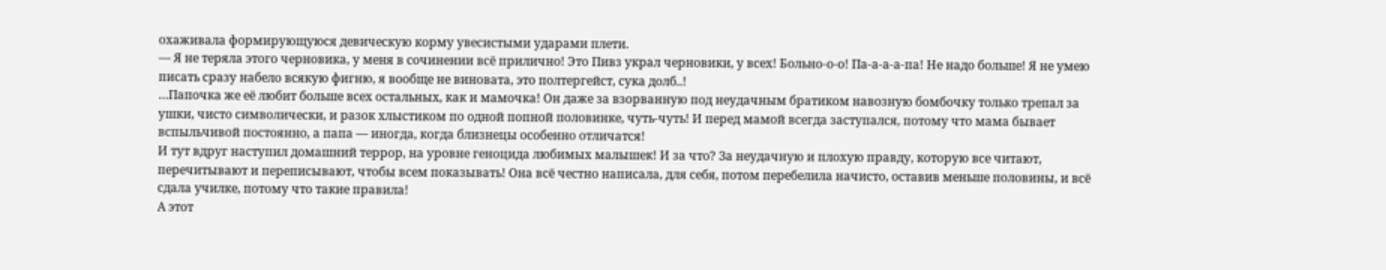охаживала формирующуюся девическую корму увесистыми ударами плети.
— Я не теряла этого черновика, у меня в сочинении всё прилично! Это Пивз украл черновики, у всех! Больно-о-о! Па-а-а-а-па! Не надо больше! Я не умею писать сразу набело всякую фигню, я вообще не виновата, это полтергейст, сука долб..!
…Папочка же её любит больше всех остальных, как и мамочка! Он даже за взорванную под неудачным братиком навозную бомбочку только трепал за ушки, чисто символически, и разок хлыстиком по одной попной половинке, чуть-чуть! И перед мамой всегда заступался, потому что мама бывает вспыльчивой постоянно, а папа — иногда, когда близнецы особенно отличатся!
И тут вдруг наступил домашний террор, на уровне геноцида любимых малышек! И за что? За неудачную и плохую правду, которую все читают, перечитывают и переписывают, чтобы всем показывать! Она всё честно написала, для себя, потом перебелила начисто, оставив меньше половины, и всё сдала училке, потому что такие правила!
А этот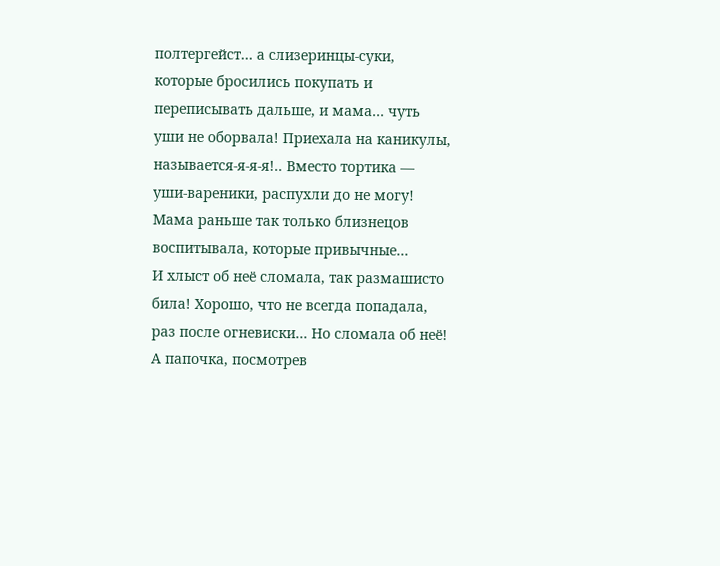полтергейст… а слизеринцы-суки, которые бросились покупать и переписывать дальше, и мама… чуть уши не оборвала! Приехала на каникулы, называется-я-я-я!.. Вместо тортика — уши-вареники, распухли до не могу! Мама раньше так только близнецов воспитывала, которые привычные…
И хлыст об неё сломала, так размашисто била! Хорошо, что не всегда попадала, раз после огневиски… Но сломала об неё! А папочка, посмотрев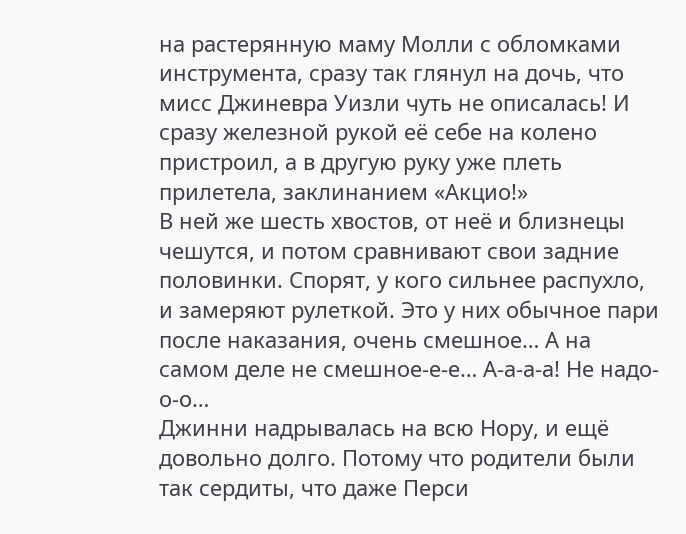на растерянную маму Молли с обломками инструмента, сразу так глянул на дочь, что мисс Джиневра Уизли чуть не описалась! И сразу железной рукой её себе на колено пристроил, а в другую руку уже плеть прилетела, заклинанием «Акцио!»
В ней же шесть хвостов, от неё и близнецы чешутся, и потом сравнивают свои задние половинки. Спорят, у кого сильнее распухло, и замеряют рулеткой. Это у них обычное пари после наказания, очень смешное… А на самом деле не смешное-е-е… А-а-а-а! Не надо-о-о…
Джинни надрывалась на всю Нору, и ещё довольно долго. Потому что родители были так сердиты, что даже Перси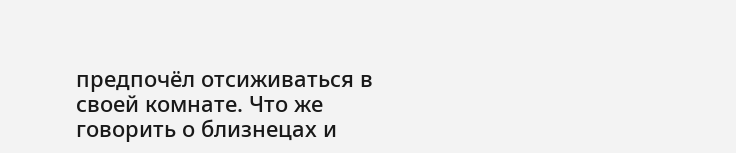предпочёл отсиживаться в своей комнате. Что же говорить о близнецах и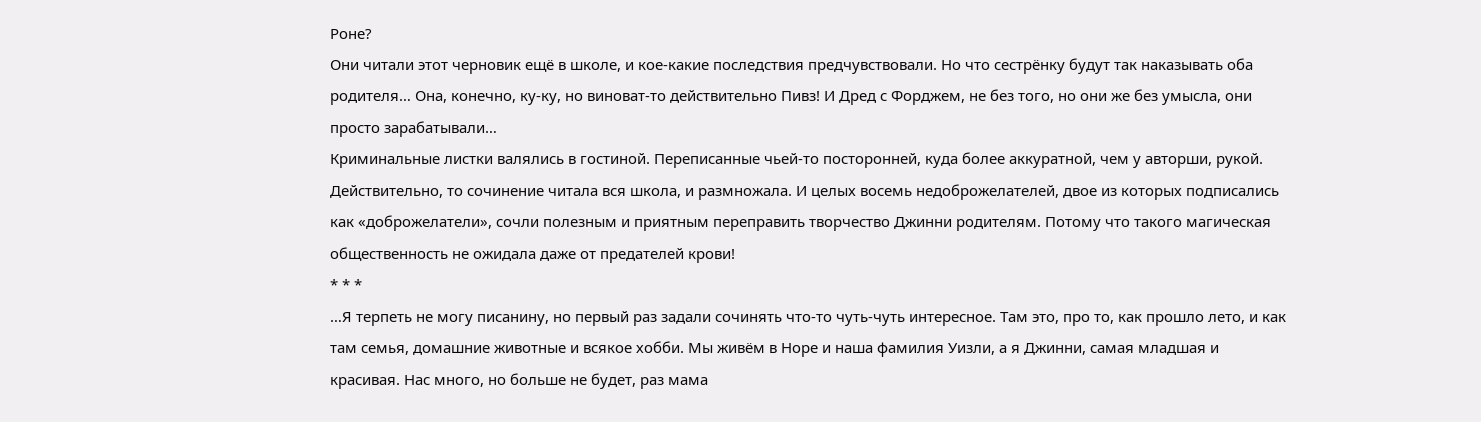Роне?
Они читали этот черновик ещё в школе, и кое-какие последствия предчувствовали. Но что сестрёнку будут так наказывать оба родителя… Она, конечно, ку-ку, но виноват-то действительно Пивз! И Дред с Форджем, не без того, но они же без умысла, они просто зарабатывали…
Криминальные листки валялись в гостиной. Переписанные чьей-то посторонней, куда более аккуратной, чем у авторши, рукой. Действительно, то сочинение читала вся школа, и размножала. И целых восемь недоброжелателей, двое из которых подписались как «доброжелатели», сочли полезным и приятным переправить творчество Джинни родителям. Потому что такого магическая общественность не ожидала даже от предателей крови!
* * *
…Я терпеть не могу писанину, но первый раз задали сочинять что-то чуть-чуть интересное. Там это, про то, как прошло лето, и как там семья, домашние животные и всякое хобби. Мы живём в Норе и наша фамилия Уизли, а я Джинни, самая младшая и красивая. Нас много, но больше не будет, раз мама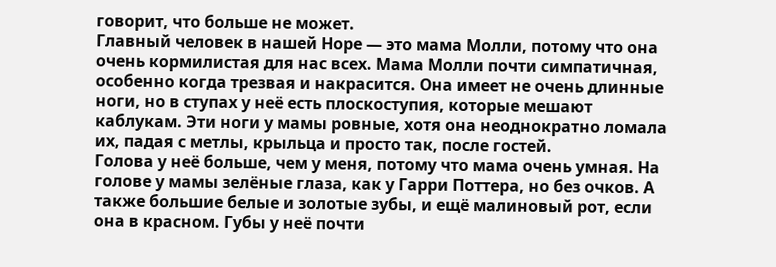говорит, что больше не может.
Главный человек в нашей Норе — это мама Молли, потому что она очень кормилистая для нас всех. Мама Молли почти симпатичная, особенно когда трезвая и накрасится. Она имеет не очень длинные ноги, но в ступах у неё есть плоскоступия, которые мешают каблукам. Эти ноги у мамы ровные, хотя она неоднократно ломала их, падая с метлы, крыльца и просто так, после гостей.
Голова у неё больше, чем у меня, потому что мама очень умная. На голове у мамы зелёные глаза, как у Гарри Поттера, но без очков. А также большие белые и золотые зубы, и ещё малиновый рот, если она в красном. Губы у неё почти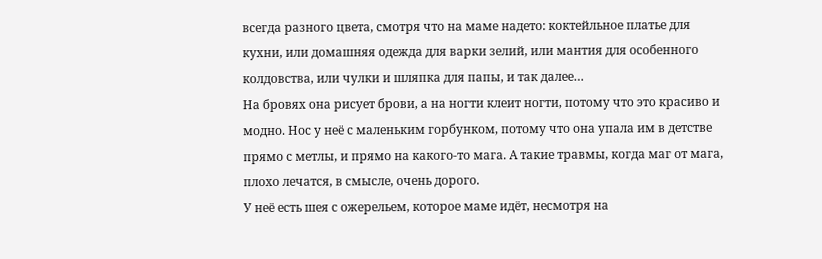всегда разного цвета, смотря что на маме надето: коктейльное платье для кухни, или домашняя одежда для варки зелий, или мантия для особенного колдовства, или чулки и шляпка для папы, и так далее…
На бровях она рисует брови, а на ногти клеит ногти, потому что это красиво и модно. Нос у неё с маленьким горбунком, потому что она упала им в детстве прямо с метлы, и прямо на какого-то мага. А такие травмы, когда маг от мага, плохо лечатся, в смысле, очень дорого.
У неё есть шея с ожерельем, которое маме идёт, несмотря на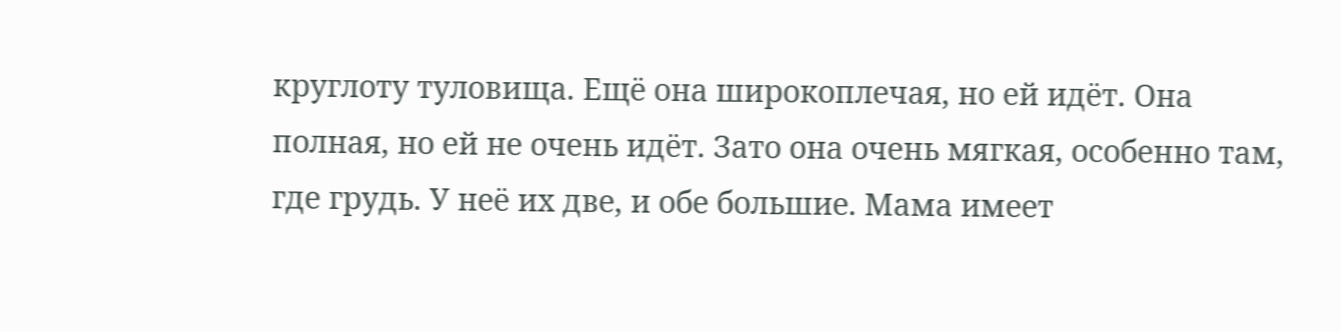круглоту туловища. Ещё она широкоплечая, но ей идёт. Она полная, но ей не очень идёт. Зато она очень мягкая, особенно там, где грудь. У неё их две, и обе большие. Мама имеет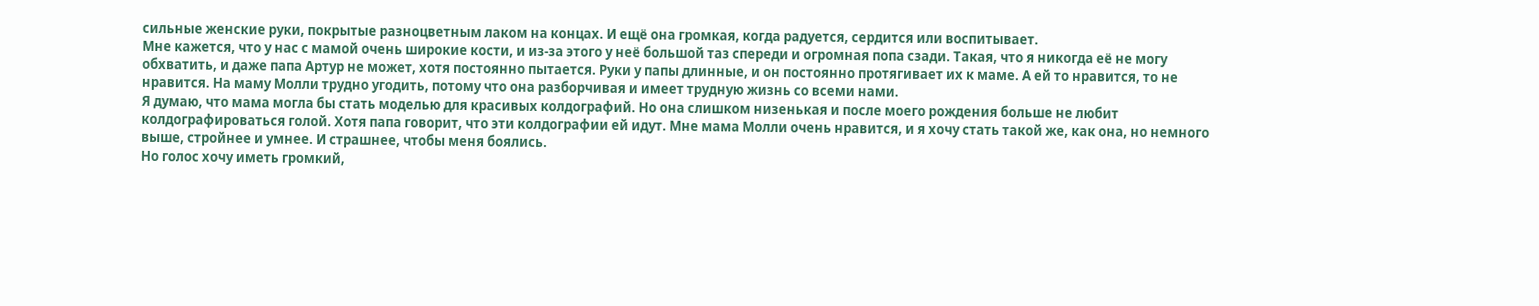сильные женские руки, покрытые разноцветным лаком на концах. И ещё она громкая, когда радуется, сердится или воспитывает.
Мне кажется, что у нас с мамой очень широкие кости, и из-за этого у неё большой таз спереди и огромная попа сзади. Такая, что я никогда её не могу обхватить, и даже папа Артур не может, хотя постоянно пытается. Руки у папы длинные, и он постоянно протягивает их к маме. А ей то нравится, то не нравится. На маму Молли трудно угодить, потому что она разборчивая и имеет трудную жизнь со всеми нами.
Я думаю, что мама могла бы стать моделью для красивых колдографий. Но она слишком низенькая и после моего рождения больше не любит колдографироваться голой. Хотя папа говорит, что эти колдографии ей идут. Мне мама Молли очень нравится, и я хочу стать такой же, как она, но немного выше, стройнее и умнее. И страшнее, чтобы меня боялись.
Но голос хочу иметь громкий,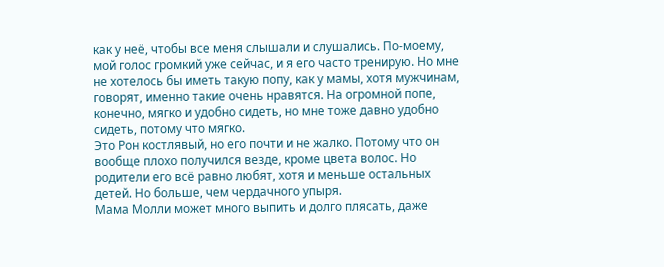как у неё, чтобы все меня слышали и слушались. По-моему, мой голос громкий уже сейчас, и я его часто тренирую. Но мне не хотелось бы иметь такую попу, как у мамы, хотя мужчинам, говорят, именно такие очень нравятся. На огромной попе, конечно, мягко и удобно сидеть, но мне тоже давно удобно сидеть, потому что мягко.
Это Рон костлявый, но его почти и не жалко. Потому что он вообще плохо получился везде, кроме цвета волос. Но родители его всё равно любят, хотя и меньше остальных детей. Но больше, чем чердачного упыря.
Мама Молли может много выпить и долго плясать, даже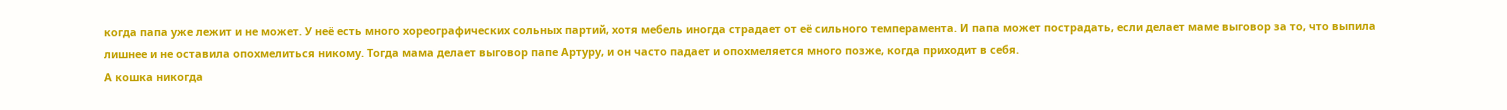когда папа уже лежит и не может. У неё есть много хореографических сольных партий, хотя мебель иногда страдает от её сильного темперамента. И папа может пострадать, если делает маме выговор за то, что выпила лишнее и не оставила опохмелиться никому. Тогда мама делает выговор папе Артуру, и он часто падает и опохмеляется много позже, когда приходит в себя.
А кошка никогда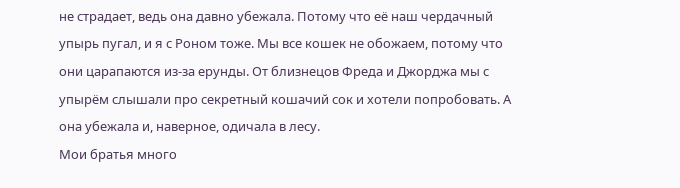не страдает, ведь она давно убежала. Потому что её наш чердачный упырь пугал, и я с Роном тоже. Мы все кошек не обожаем, потому что они царапаются из-за ерунды. От близнецов Фреда и Джорджа мы с упырём слышали про секретный кошачий сок и хотели попробовать. А она убежала и, наверное, одичала в лесу.
Мои братья много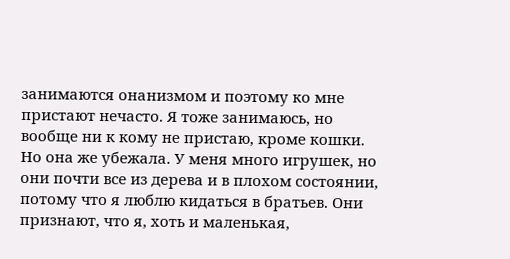занимаются онанизмом и поэтому ко мне пристают нечасто. Я тоже занимаюсь, но вообще ни к кому не пристаю, кроме кошки. Но она же убежала. У меня много игрушек, но они почти все из дерева и в плохом состоянии, потому что я люблю кидаться в братьев. Они признают, что я, хоть и маленькая,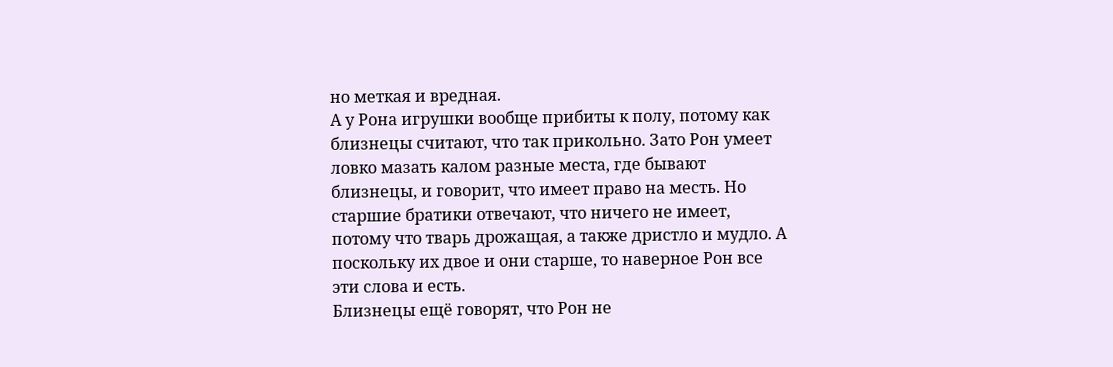но меткая и вредная.
А у Рона игрушки вообще прибиты к полу, потому как близнецы считают, что так прикольно. Зато Рон умеет ловко мазать калом разные места, где бывают близнецы, и говорит, что имеет право на месть. Но старшие братики отвечают, что ничего не имеет, потому что тварь дрожащая, а также дристло и мудло. А поскольку их двое и они старше, то наверное Рон все эти слова и есть.
Близнецы ещё говорят, что Рон не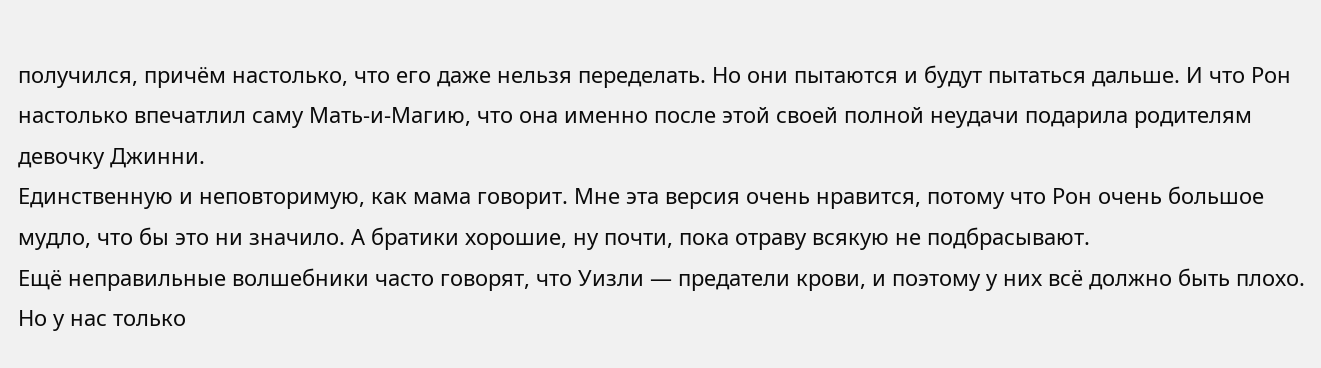получился, причём настолько, что его даже нельзя переделать. Но они пытаются и будут пытаться дальше. И что Рон настолько впечатлил саму Мать-и-Магию, что она именно после этой своей полной неудачи подарила родителям девочку Джинни.
Единственную и неповторимую, как мама говорит. Мне эта версия очень нравится, потому что Рон очень большое мудло, что бы это ни значило. А братики хорошие, ну почти, пока отраву всякую не подбрасывают.
Ещё неправильные волшебники часто говорят, что Уизли — предатели крови, и поэтому у них всё должно быть плохо. Но у нас только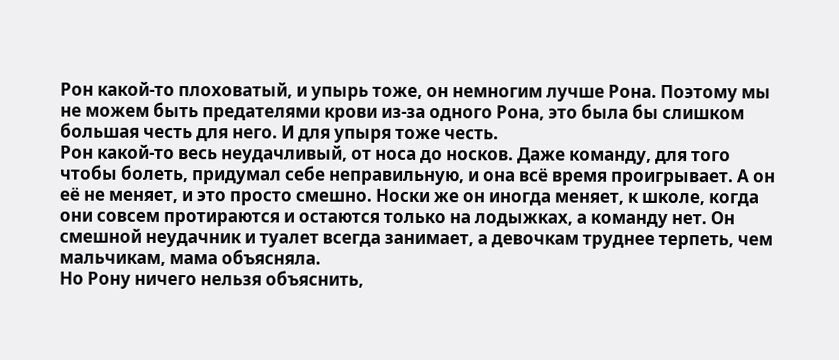Рон какой-то плоховатый, и упырь тоже, он немногим лучше Рона. Поэтому мы не можем быть предателями крови из-за одного Рона, это была бы слишком большая честь для него. И для упыря тоже честь.
Рон какой-то весь неудачливый, от носа до носков. Даже команду, для того чтобы болеть, придумал себе неправильную, и она всё время проигрывает. А он её не меняет, и это просто смешно. Носки же он иногда меняет, к школе, когда они совсем протираются и остаются только на лодыжках, а команду нет. Он смешной неудачник и туалет всегда занимает, а девочкам труднее терпеть, чем мальчикам, мама объясняла.
Но Рону ничего нельзя объяснить,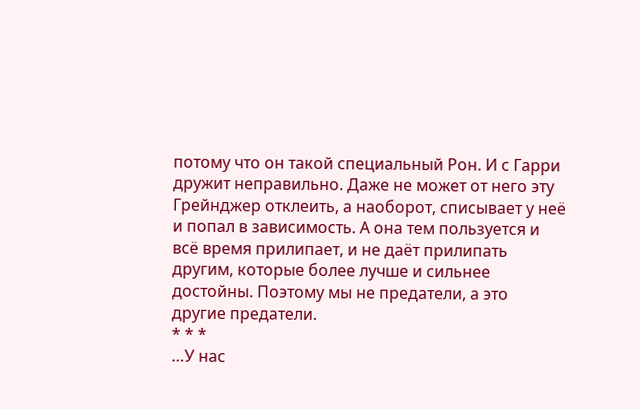потому что он такой специальный Рон. И с Гарри дружит неправильно. Даже не может от него эту Грейнджер отклеить, а наоборот, списывает у неё и попал в зависимость. А она тем пользуется и всё время прилипает, и не даёт прилипать другим, которые более лучше и сильнее достойны. Поэтому мы не предатели, а это другие предатели.
* * *
…У нас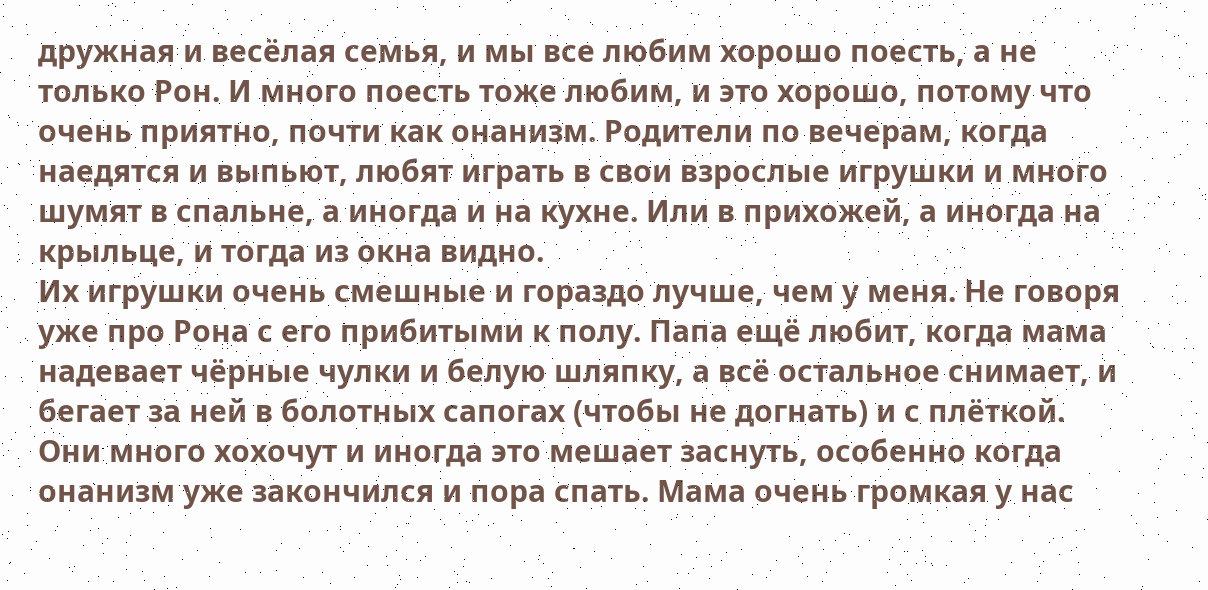дружная и весёлая семья, и мы все любим хорошо поесть, а не только Рон. И много поесть тоже любим, и это хорошо, потому что очень приятно, почти как онанизм. Родители по вечерам, когда наедятся и выпьют, любят играть в свои взрослые игрушки и много шумят в спальне, а иногда и на кухне. Или в прихожей, а иногда на крыльце, и тогда из окна видно.
Их игрушки очень смешные и гораздо лучше, чем у меня. Не говоря уже про Рона с его прибитыми к полу. Папа ещё любит, когда мама надевает чёрные чулки и белую шляпку, а всё остальное снимает, и бегает за ней в болотных сапогах (чтобы не догнать) и с плёткой.
Они много хохочут и иногда это мешает заснуть, особенно когда онанизм уже закончился и пора спать. Мама очень громкая у нас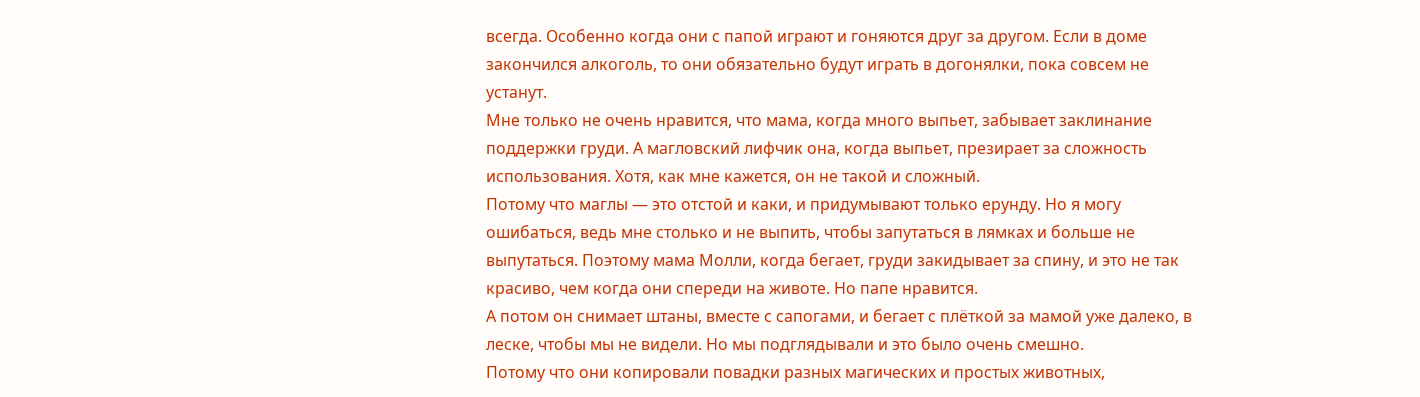всегда. Особенно когда они с папой играют и гоняются друг за другом. Если в доме закончился алкоголь, то они обязательно будут играть в догонялки, пока совсем не устанут.
Мне только не очень нравится, что мама, когда много выпьет, забывает заклинание поддержки груди. А магловский лифчик она, когда выпьет, презирает за сложность использования. Хотя, как мне кажется, он не такой и сложный.
Потому что маглы — это отстой и каки, и придумывают только ерунду. Но я могу ошибаться, ведь мне столько и не выпить, чтобы запутаться в лямках и больше не выпутаться. Поэтому мама Молли, когда бегает, груди закидывает за спину, и это не так красиво, чем когда они спереди на животе. Но папе нравится.
А потом он снимает штаны, вместе с сапогами, и бегает с плёткой за мамой уже далеко, в леске, чтобы мы не видели. Но мы подглядывали и это было очень смешно.
Потому что они копировали повадки разных магических и простых животных,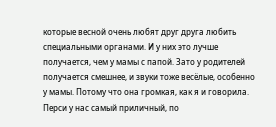которые весной очень любят друг друга любить специальными органами. И у них это лучше получается, чем у мамы с папой. Зато у родителей получается смешнее, и звуки тоже весёлые, особенно у мамы. Потому что она громкая, как я и говорила.
Перси у нас самый приличный, по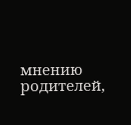мнению родителей,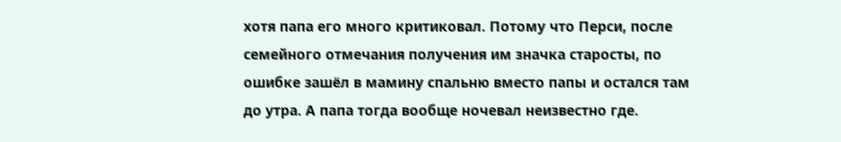хотя папа его много критиковал. Потому что Перси, после семейного отмечания получения им значка старосты, по ошибке зашёл в мамину спальню вместо папы и остался там до утра. А папа тогда вообще ночевал неизвестно где.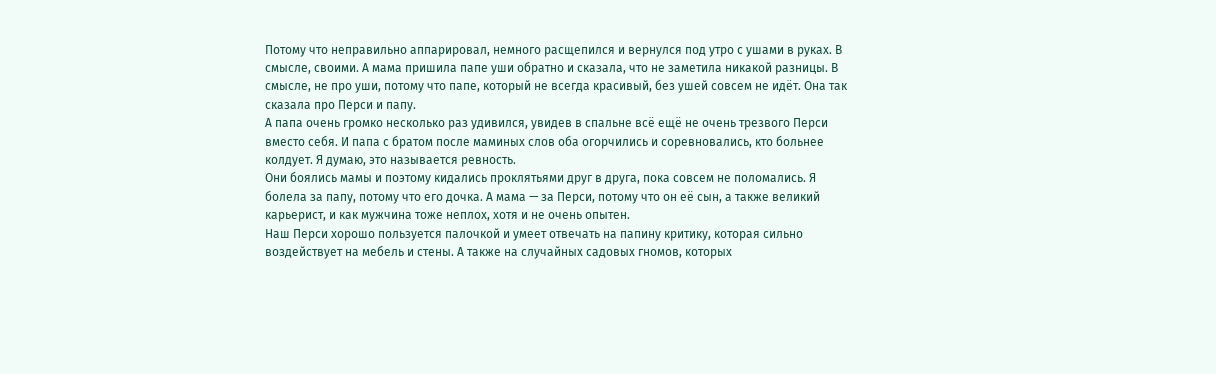Потому что неправильно аппарировал, немного расщепился и вернулся под утро с ушами в руках. В смысле, своими. А мама пришила папе уши обратно и сказала, что не заметила никакой разницы. В смысле, не про уши, потому что папе, который не всегда красивый, без ушей совсем не идёт. Она так сказала про Перси и папу.
А папа очень громко несколько раз удивился, увидев в спальне всё ещё не очень трезвого Перси вместо себя. И папа с братом после маминых слов оба огорчились и соревновались, кто больнее колдует. Я думаю, это называется ревность.
Они боялись мамы и поэтому кидались проклятьями друг в друга, пока совсем не поломались. Я болела за папу, потому что его дочка. А мама — за Перси, потому что он её сын, а также великий карьерист, и как мужчина тоже неплох, хотя и не очень опытен.
Наш Перси хорошо пользуется палочкой и умеет отвечать на папину критику, которая сильно воздействует на мебель и стены. А также на случайных садовых гномов, которых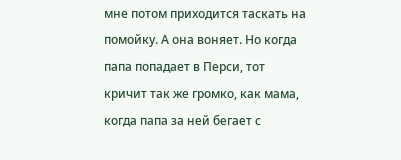мне потом приходится таскать на помойку. А она воняет. Но когда папа попадает в Перси, тот кричит так же громко, как мама, когда папа за ней бегает с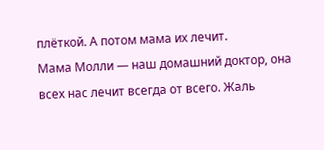плёткой. А потом мама их лечит.
Мама Молли — наш домашний доктор, она всех нас лечит всегда от всего. Жаль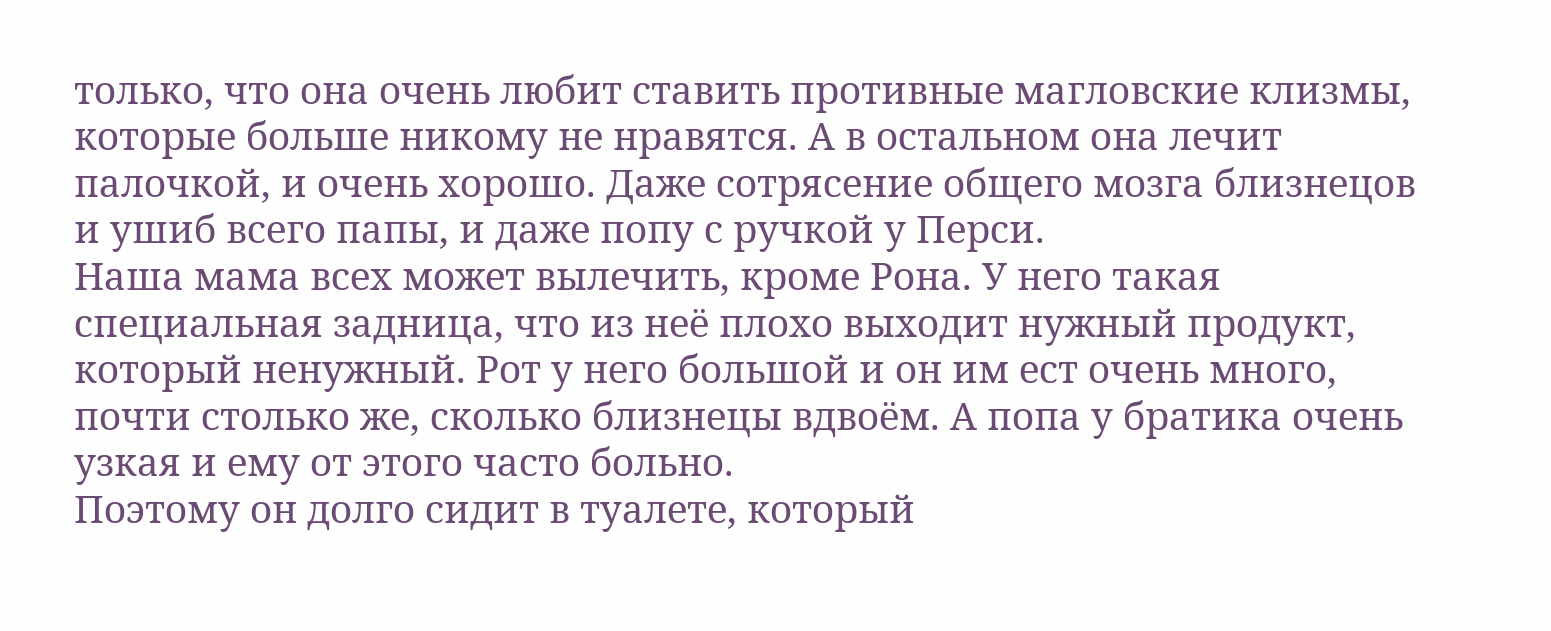только, что она очень любит ставить противные магловские клизмы, которые больше никому не нравятся. А в остальном она лечит палочкой, и очень хорошо. Даже сотрясение общего мозга близнецов и ушиб всего папы, и даже попу с ручкой у Перси.
Наша мама всех может вылечить, кроме Рона. У него такая специальная задница, что из неё плохо выходит нужный продукт, который ненужный. Рот у него большой и он им ест очень много, почти столько же, сколько близнецы вдвоём. А попа у братика очень узкая и ему от этого часто больно.
Поэтому он долго сидит в туалете, который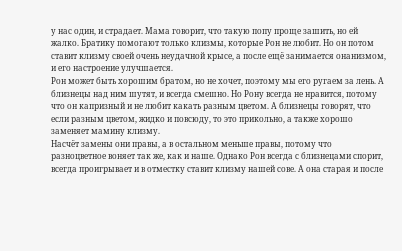у нас один, и страдает. Мама говорит, что такую попу проще зашить, но ей жалко. Братику помогают только клизмы, которые Рон не любит. Но он потом ставит клизму своей очень неудачной крысе, а после ещё занимается онанизмом, и его настроение улучшается.
Рон может быть хорошим братом, но не хочет, поэтому мы его ругаем за лень. А близнецы над ним шутят, и всегда смешно. Но Рону всегда не нравится, потому что он капризный и не любит какать разным цветом. А близнецы говорят, что если разным цветом, жидко и повсюду, то это прикольно, а также хорошо заменяет мамину клизму.
Насчёт замены они правы, а в остальном меньше правы, потому что разноцветное воняет так же, как и наше. Однако Рон всегда с близнецами спорит, всегда проигрывает и в отместку ставит клизму нашей сове. А она старая и после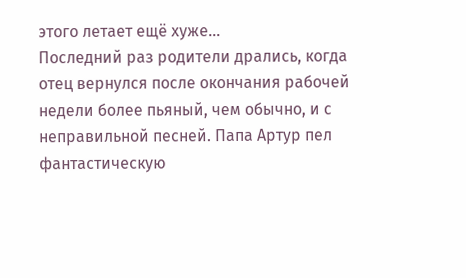этого летает ещё хуже…
Последний раз родители дрались, когда отец вернулся после окончания рабочей недели более пьяный, чем обычно, и с неправильной песней. Папа Артур пел фантастическую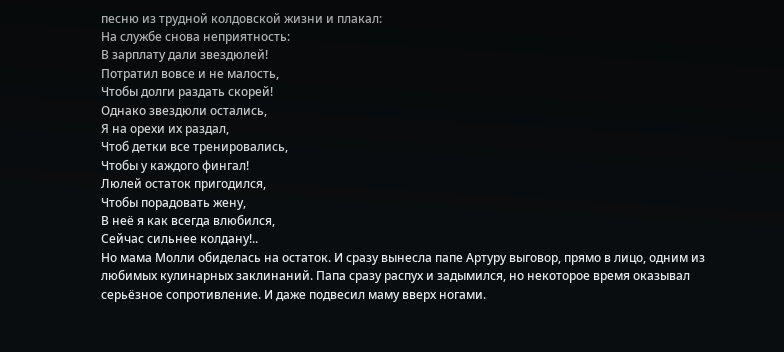песню из трудной колдовской жизни и плакал:
На службе снова неприятность:
В зарплату дали звездюлей!
Потратил вовсе и не малость,
Чтобы долги раздать скорей!
Однако звездюли остались,
Я на орехи их раздал,
Чтоб детки все тренировались,
Чтобы у каждого фингал!
Люлей остаток пригодился,
Чтобы порадовать жену,
В неё я как всегда влюбился,
Сейчас сильнее колдану!..
Но мама Молли обиделась на остаток. И сразу вынесла папе Артуру выговор, прямо в лицо, одним из любимых кулинарных заклинаний. Папа сразу распух и задымился, но некоторое время оказывал серьёзное сопротивление. И даже подвесил маму вверх ногами.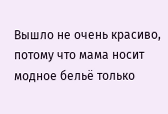Вышло не очень красиво, потому что мама носит модное бельё только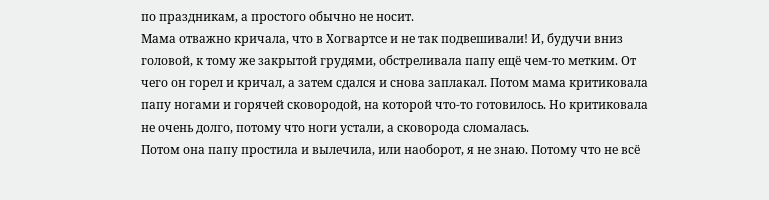по праздникам, а простого обычно не носит.
Мама отважно кричала, что в Хогвартсе и не так подвешивали! И, будучи вниз головой, к тому же закрытой грудями, обстреливала папу ещё чем-то метким. От чего он горел и кричал, а затем сдался и снова заплакал. Потом мама критиковала папу ногами и горячей сковородой, на которой что-то готовилось. Но критиковала не очень долго, потому что ноги устали, а сковорода сломалась.
Потом она папу простила и вылечила, или наоборот, я не знаю. Потому что не всё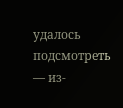удалось подсмотреть — из-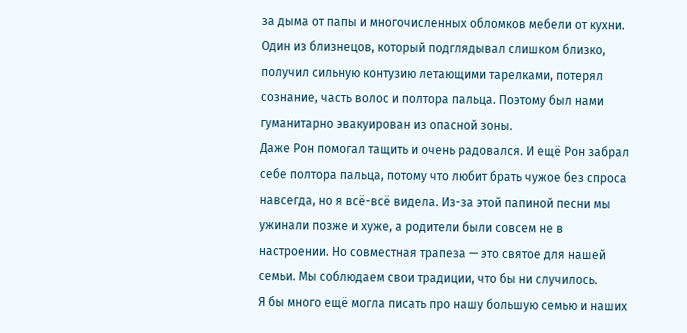за дыма от папы и многочисленных обломков мебели от кухни. Один из близнецов, который подглядывал слишком близко, получил сильную контузию летающими тарелками, потерял сознание, часть волос и полтора пальца. Поэтому был нами гуманитарно эвакуирован из опасной зоны.
Даже Рон помогал тащить и очень радовался. И ещё Рон забрал себе полтора пальца, потому что любит брать чужое без спроса навсегда, но я всё-всё видела. Из-за этой папиной песни мы ужинали позже и хуже, а родители были совсем не в настроении. Но совместная трапеза — это святое для нашей семьи. Мы соблюдаем свои традиции, что бы ни случилось.
Я бы много ещё могла писать про нашу большую семью и наших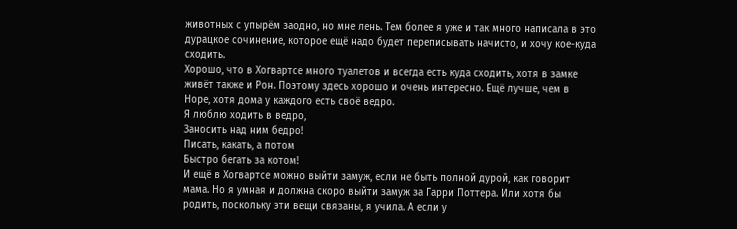животных с упырём заодно, но мне лень. Тем более я уже и так много написала в это дурацкое сочинение, которое ещё надо будет переписывать начисто, и хочу кое-куда сходить.
Хорошо, что в Хогвартсе много туалетов и всегда есть куда сходить, хотя в замке живёт также и Рон. Поэтому здесь хорошо и очень интересно. Ещё лучше, чем в Норе, хотя дома у каждого есть своё ведро.
Я люблю ходить в ведро,
Заносить над ним бедро!
Писать, какать, а потом
Быстро бегать за котом!
И ещё в Хогвартсе можно выйти замуж, если не быть полной дурой, как говорит мама. Но я умная и должна скоро выйти замуж за Гарри Поттера. Или хотя бы родить, поскольку эти вещи связаны, я учила. А если у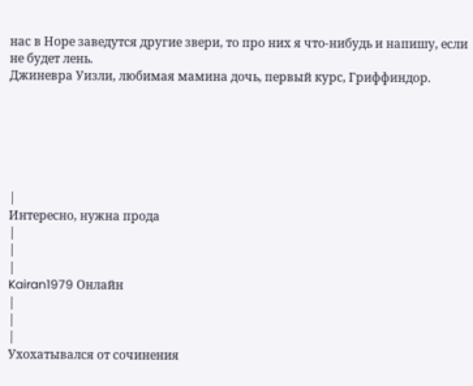нас в Норе заведутся другие звери, то про них я что-нибудь и напишу, если не будет лень.
Джиневра Уизли, любимая мамина дочь, первый курс, Гриффиндор.






|
Интересно, нужна прода
|
|
|
Kairan1979 Онлайн
|
|
|
Ухохатывался от сочинения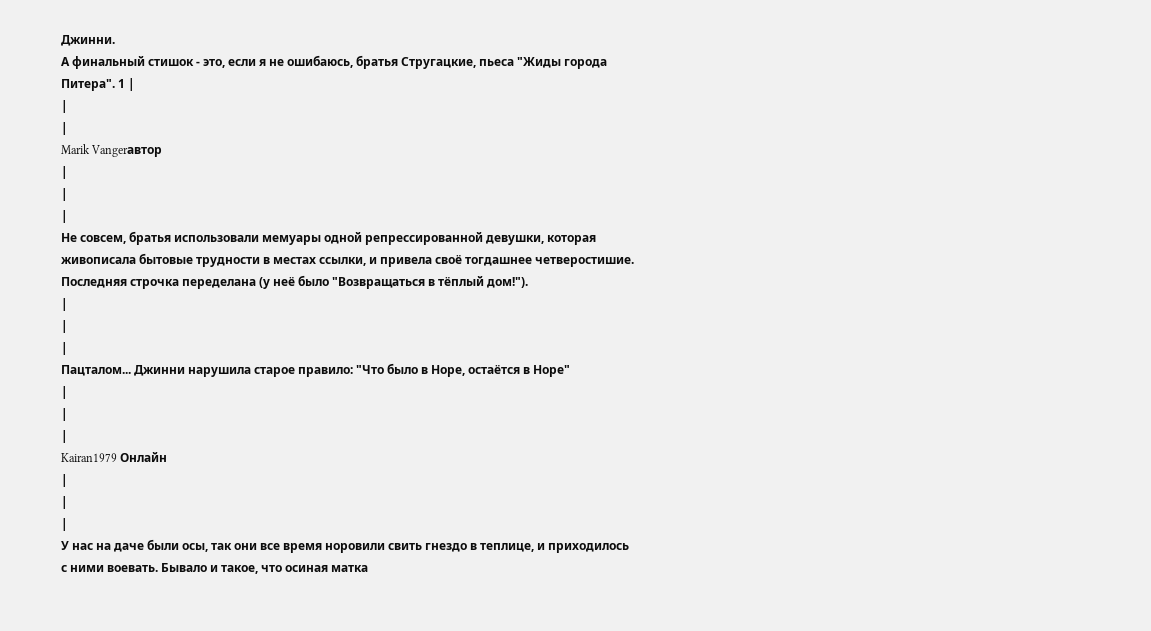Джинни.
А финальный стишок - это, если я не ошибаюсь, братья Стругацкие, пьеса "Жиды города Питера". 1 |
|
|
Marik Vangerавтор
|
|
|
Не совсем, братья использовали мемуары одной репрессированной девушки, которая живописала бытовые трудности в местах ссылки, и привела своё тогдашнее четверостишие. Последняя строчка переделана (у неё было "Возвращаться в тёплый дом!").
|
|
|
Пацталом... Джинни нарушила старое правило: "Что было в Норе, остаётся в Норе"
|
|
|
Kairan1979 Онлайн
|
|
|
У нас на даче были осы, так они все время норовили свить гнездо в теплице, и приходилось с ними воевать. Бывало и такое, что осиная матка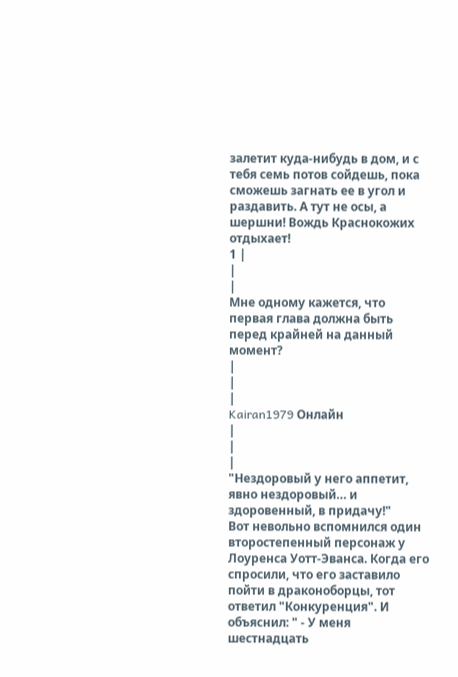залетит куда-нибудь в дом, и с тебя семь потов сойдешь, пока сможешь загнать ее в угол и раздавить. А тут не осы, а шершни! Вождь Краснокожих отдыхает!
1 |
|
|
Мне одному кажется, что первая глава должна быть перед крайней на данный момент?
|
|
|
Kairan1979 Онлайн
|
|
|
"Нездоровый у него аппетит, явно нездоровый… и здоровенный, в придачу!"
Вот невольно вспомнился один второстепенный персонаж у Лоуренса Уотт-Эванса. Когда его спросили, что его заставило пойти в драконоборцы, тот ответил "Конкуренция". И объяснил: " - У меня шестнадцать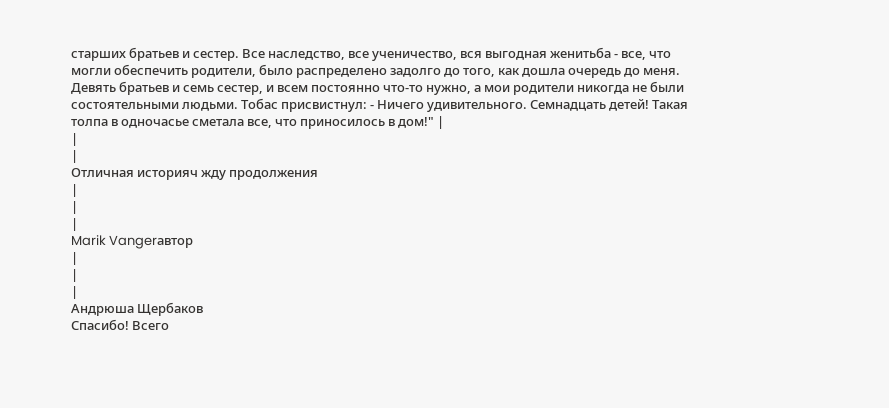старших братьев и сестер. Все наследство, все ученичество, вся выгодная женитьба - все, что могли обеспечить родители, было распределено задолго до того, как дошла очередь до меня. Девять братьев и семь сестер, и всем постоянно что-то нужно, а мои родители никогда не были состоятельными людьми. Тобас присвистнул: - Ничего удивительного. Семнадцать детей! Такая толпа в одночасье сметала все, что приносилось в дом!" |
|
|
Отличная историяч жду продолжения
|
|
|
Marik Vangerавтор
|
|
|
Андрюша Щербаков
Спасибо! Всего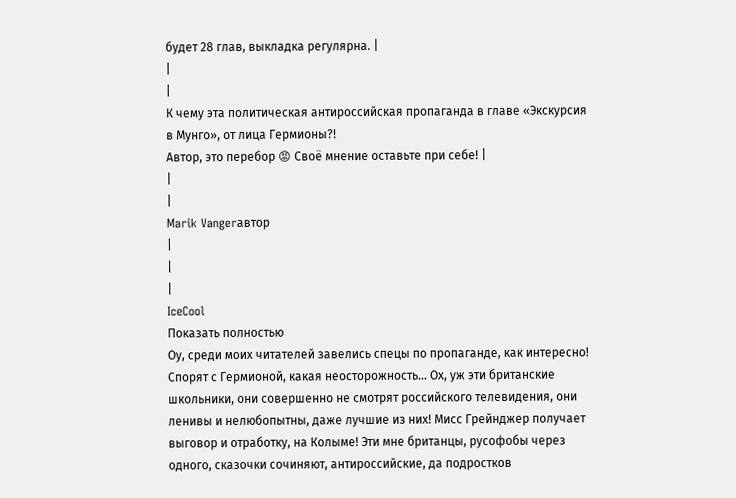будет 28 глав, выкладка регулярна. |
|
|
К чему эта политическая антироссийская пропаганда в главе «Экскурсия в Мунго», от лица Гермионы?!
Автор, это перебор 😡 Своё мнение оставьте при себе! |
|
|
Marik Vangerавтор
|
|
|
IceCool
Показать полностью
Оу, среди моих читателей завелись спецы по пропаганде, как интересно! Спорят с Гермионой, какая неосторожность... Ох, уж эти британские школьники, они совершенно не смотрят российского телевидения, они ленивы и нелюбопытны, даже лучшие из них! Мисс Грейнджер получает выговор и отработку, на Колыме! Эти мне британцы, русофобы через одного, сказочки сочиняют, антироссийские, да подростков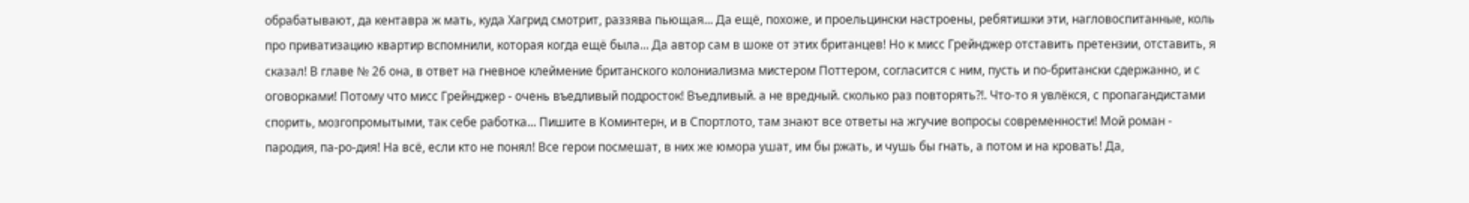обрабатывают, да кентавра ж мать, куда Хагрид смотрит, раззява пьющая... Да ещё, похоже, и проельцински настроены, ребятишки эти, нагловоспитанные, коль про приватизацию квартир вспомнили, которая когда ещё была... Да автор сам в шоке от этих британцев! Но к мисс Грейнджер отставить претензии, отставить, я сказал! В главе № 26 она, в ответ на гневное клеймение британского колониализма мистером Поттером, согласится с ним, пусть и по-британски сдержанно, и с оговорками! Потому что мисс Грейнджер - очень въедливый подросток! Въедливый. а не вредный. сколько раз повторять?!. Что-то я увлёкся, с пропагандистами спорить, мозгопромытыми, так себе работка... Пишите в Коминтерн, и в Спортлото, там знают все ответы на жгучие вопросы современности! Мой роман - пародия, па-ро-дия! На всё, если кто не понял! Все герои посмешат, в них же юмора ушат, им бы ржать, и чушь бы гнать, а потом и на кровать! Да,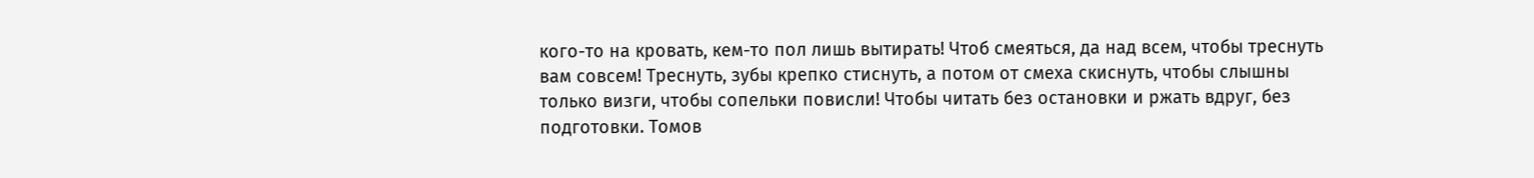кого-то на кровать, кем-то пол лишь вытирать! Чтоб смеяться, да над всем, чтобы треснуть вам совсем! Треснуть, зубы крепко стиснуть, а потом от смеха скиснуть, чтобы слышны только визги, чтобы сопельки повисли! Чтобы читать без остановки и ржать вдруг, без подготовки. Томов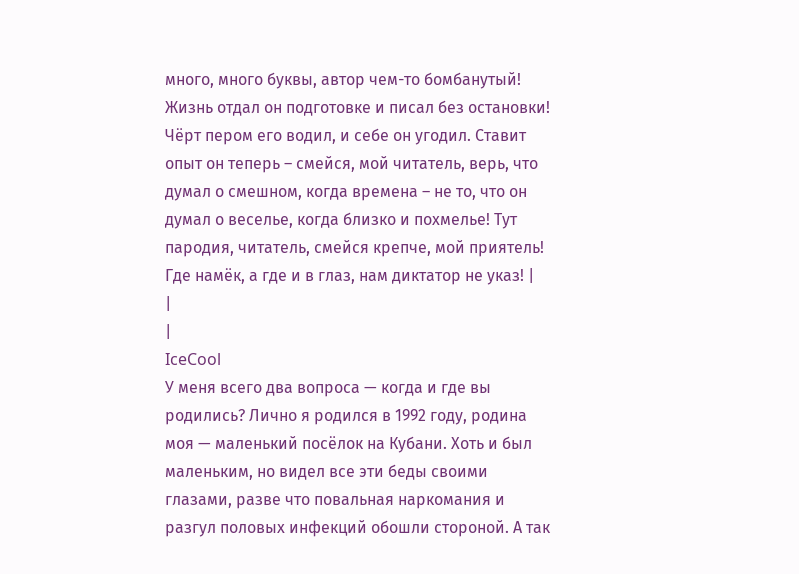много, много буквы, автор чем-то бомбанутый! Жизнь отдал он подготовке и писал без остановки! Чёрт пером его водил, и себе он угодил. Ставит опыт он теперь – смейся, мой читатель, верь, что думал о смешном, когда времена – не то, что он думал о веселье, когда близко и похмелье! Тут пародия, читатель, смейся крепче, мой приятель! Где намёк, а где и в глаз, нам диктатор не указ! |
|
|
IceCool
У меня всего два вопроса — когда и где вы родились? Лично я родился в 1992 году, родина моя — маленький посёлок на Кубани. Хоть и был маленьким, но видел все эти беды своими глазами, разве что повальная наркомания и разгул половых инфекций обошли стороной. А так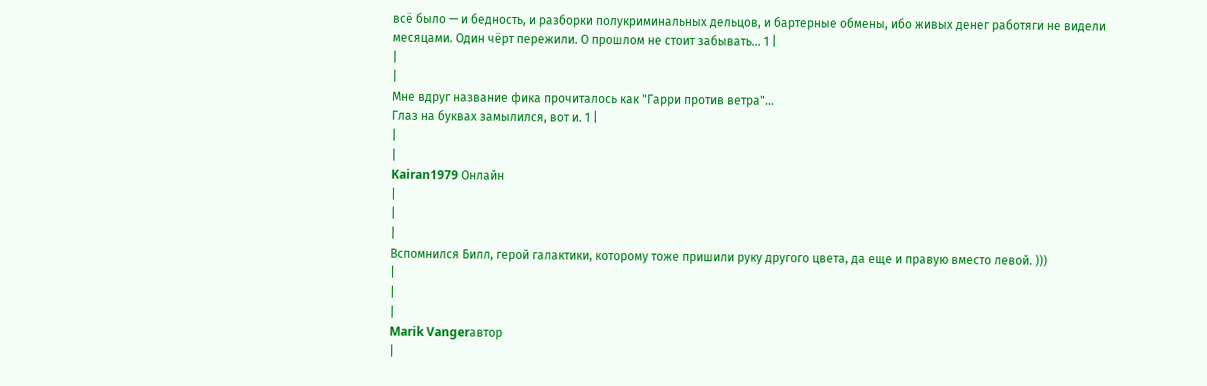всё было — и бедность, и разборки полукриминальных дельцов, и бартерные обмены, ибо живых денег работяги не видели месяцами. Один чёрт пережили. О прошлом не стоит забывать... 1 |
|
|
Мне вдруг название фика прочиталось как "Гарри против ветра"...
Глаз на буквах замылился, вот и. 1 |
|
|
Kairan1979 Онлайн
|
|
|
Вспомнился Билл, герой галактики, которому тоже пришили руку другого цвета, да еще и правую вместо левой. )))
|
|
|
Marik Vangerавтор
|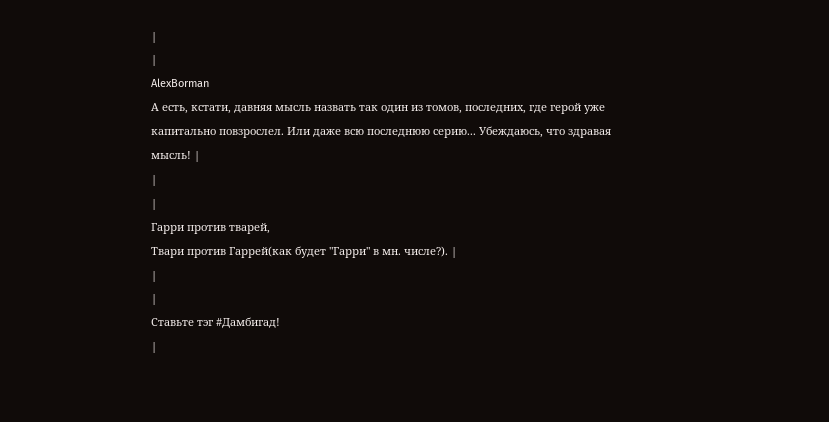|
|
AlexBorman
А есть, кстати, давняя мысль назвать так один из томов, последних, где герой уже капитально повзрослел. Или даже всю последнюю серию... Убеждаюсь, что здравая мысль! |
|
|
Гарри против тварей,
Твари против Гаррей(как будет "Гарри" в мн. числе?). |
|
|
Ставьте тэг #Дамбигад!
|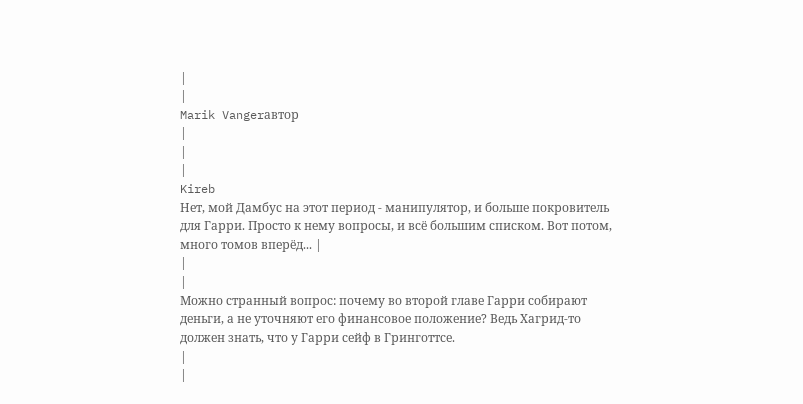|
|
Marik Vangerавтор
|
|
|
Kireb
Нет, мой Дамбус на этот период - манипулятор, и больше покровитель для Гарри. Просто к нему вопросы, и всё большим списком. Вот потом, много томов вперёд... |
|
|
Можно странный вопрос: почему во второй главе Гарри собирают деньги, а не уточняют его финансовое положение? Ведь Хагрид-то должен знать, что у Гарри сейф в Гринготтсе.
|
|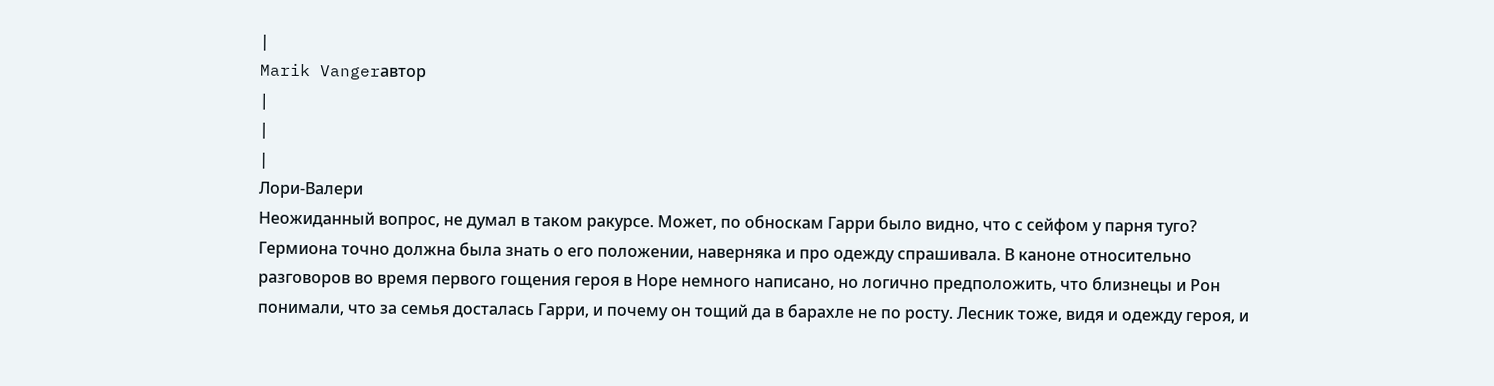|
Marik Vangerавтор
|
|
|
Лори-Валери
Неожиданный вопрос, не думал в таком ракурсе. Может, по обноскам Гарри было видно, что с сейфом у парня туго? Гермиона точно должна была знать о его положении, наверняка и про одежду спрашивала. В каноне относительно разговоров во время первого гощения героя в Норе немного написано, но логично предположить, что близнецы и Рон понимали, что за семья досталась Гарри, и почему он тощий да в барахле не по росту. Лесник тоже, видя и одежду героя, и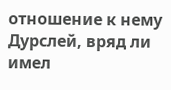отношение к нему Дурслей, вряд ли имел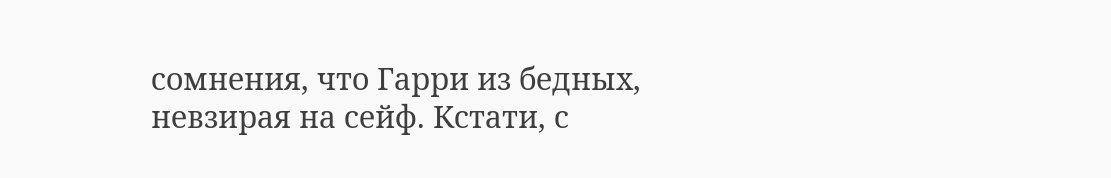сомнения, что Гарри из бедных, невзирая на сейф. Кстати, с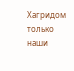Хагридом только наши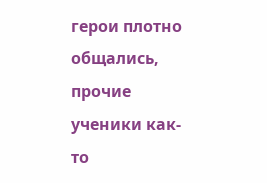герои плотно общались, прочие ученики как-то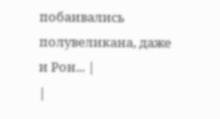побаивались полувеликана, даже и Рон... |
|